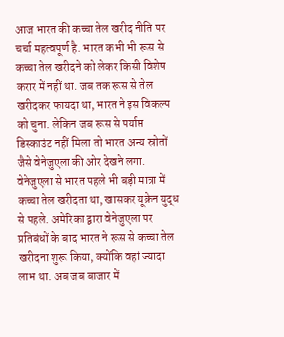आज भारत की कच्चा तेल खरीद नीति पर चर्चा महत्वपूर्ण है. भारत कभी भी रूस से कच्चा तेल खरीदने को लेकर किसी विशेष करार में नहीं था. जब तक रूस से तेल खरीदकर फायदा था, भारत ने इस विकल्प को चुना. लेकिन जब रूस से पर्याप्त डिस्काउंट नहीं मिला तो भारत अन्य स्रोतों जैसे वेनेजुएला की ओर देखने लगा. वेनेजुएला से भारत पहले भी बड़ी मात्रा में कच्चा तेल खरीदता था, खासकर यूक्रेन युद्ध से पहले. अमेरिका द्वारा वेनेजुएला पर प्रतिबंधों के बाद भारत ने रूस से कच्चा तेल खरीदना शुरू किया, क्योंकि वहां ज्यादा लाभ था. अब जब बाजार में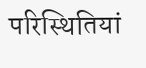परिस्थितियां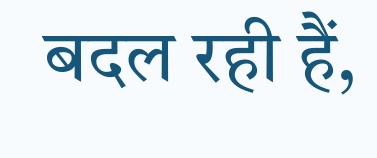बदल रही हैं,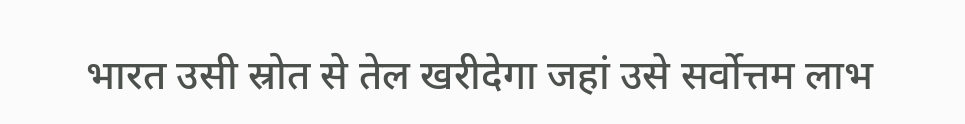भारत उसी स्रोत से तेल खरीदेगा जहां उसे सर्वोत्तम लाभ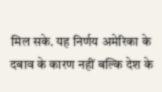मिल सके. यह निर्णय अमेरिका के दबाव के कारण नहीं बल्कि देश के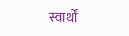स्वार्थों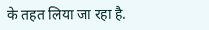के तहत लिया जा रहा है.